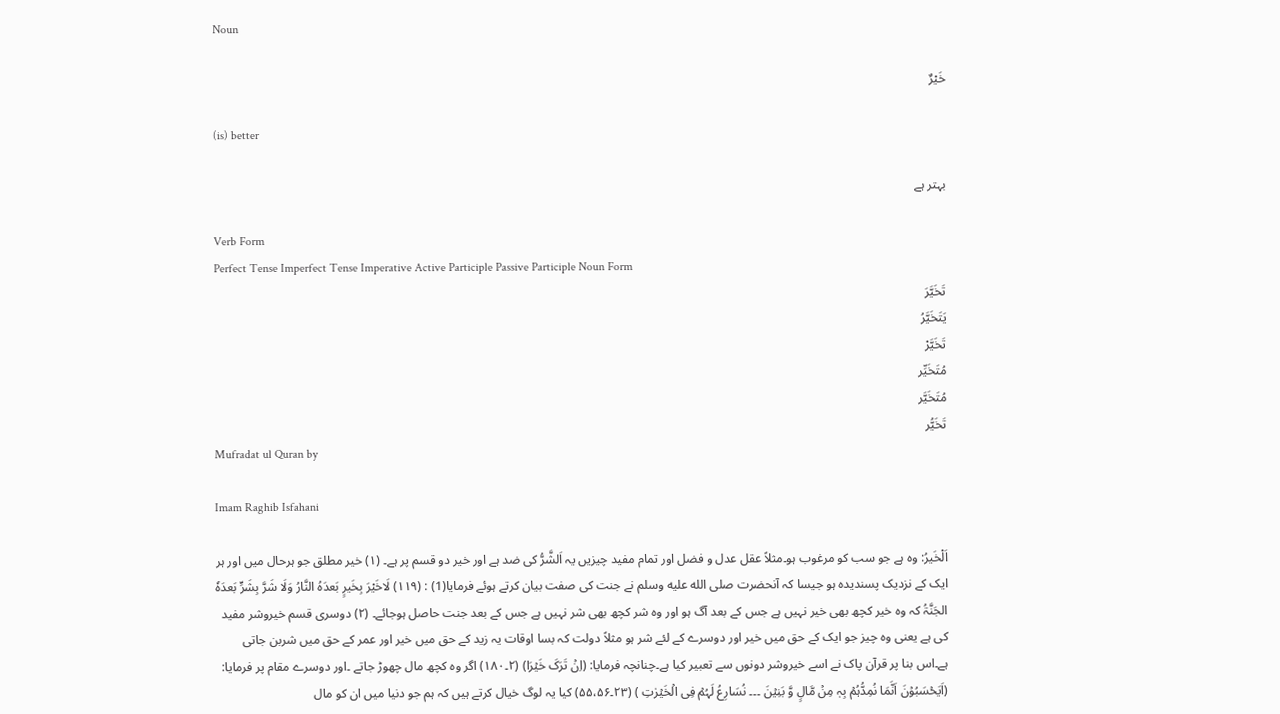Noun

خَيْرٌ

(is) better

بہتر ہے

Verb Form
Perfect Tense Imperfect Tense Imperative Active Participle Passive Participle Noun Form
تَخَيَّرَ
يَتَخَيَّرُ
تَخَيَّرْ
مُتَخَيِّر
مُتَخَيَّر
تَخَيُّر
Mufradat ul Quran by

Imam Raghib Isfahani

اَلْخَیرُ: وہ ہے جو سب کو مرغوب ہو۔مثلاً عقل عدل و فضل اور تمام مفید چیزیں یہ اَلشَّرُّ کی ضد ہے اور خیر دو قسم پر ہے۔ (۱) خیر مطلق جو ہرحال میں اور ہر ایک کے نزدیک پسندیدہ ہو جیسا کہ آنحضرت صلى الله عليه وسلم نے جنت کی صفت بیان کرتے ہوئے فرمایا(1) : (۱۱۹) لَاخَیْرَ بِخَیرٍ بَعدَہُ النَّارُ وَلَا شَرَّ بِشَرٍّ بَعدَہٗ الجَنَّۃُ کہ وہ خیر کچھ بھی خیر نہیں ہے جس کے بعد آگ ہو اور وہ شر کچھ بھی شر نہیں ہے جس کے بعد جنت حاصل ہوجائے۔ (۲) دوسری قسم خیروشر مفید کی ہے یعنی وہ چیز جو ایک کے حق میں خیر اور دوسرے کے لئے شر ہو مثلاً دولت کہ بسا اوقات یہ زید کے حق میں خیر اور عمر کے حق میں شربن جاتی ہے۔اس بنا پر قرآن پاک نے اسے خیروشر دونوں سے تعبیر کیا ہے۔چنانچہ فرمایا: (اِنۡ تَرَکَ خَیۡرَا) (۲۔۱۸۰) اگر وہ کچھ مال چھوڑ جاتے ۔اور دوسرے مقام پر فرمایا: (اَیَحۡسَبُوۡنَ اَنَّمَا نُمِدُّہُمۡ بِہٖ مِنۡ مَّالٍ وَّ بَنِیۡنَ ۔۔۔ نُسَارِعُ لَہُمۡ فِی الۡخَیۡرٰتِ ) (۲۳۔۵۵،۵۶) کیا یہ لوگ خیال کرتے ہیں کہ ہم جو دنیا میں ان کو مال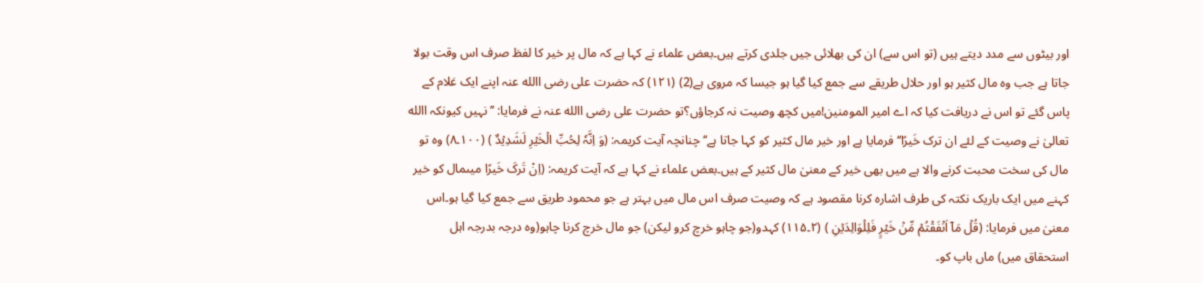اور بیٹوں سے مدد دیتے ہیں (تو اس سے) ان کی بھلائی جیں جلدی کرتے ہیں۔بعض علماء نے کہا ہے کہ مال پر خیر کا لفظ صرف اس وقت بولا جاتا ہے جب وہ مال کثیر ہو اور حلال طریقے سے جمع کیا گیا ہو جیسا کہ مروی ہے(2) (۱۲۱) کہ حضرت علی رضی االله عنہ اپنے ایک غلام کے پاس گئے تو اس نے دریافت کیا کہ اے امیر المومنین!میں کچھ وصیت نہ کرجاؤں؟تو حضرت علی رضی االله عنہ نے فرمایا: ’’نہیں کیونکہ االله تعالیٰ نے وصیت کے لئے ان ترک خَیرًا‘‘ فرمایا ہے اور خیر مال کثیر کو کہا جاتا ہے‘‘چنانچہ آیت کریمہ: (وَ اِنَّہٗ لِحُبِّ الۡخَیۡرِ لَشَدِیۡدٌ ) (۱۰۰۔۸) وہ تو مال کی سخت محبت کرنے والا ہے میں بھی خیر کے معنیٰ مال کثیر کے ہیں۔بعض علماء نے کہا ہے کہ آیت کریمہ: (اِنْ تَرکَ خَیرًا میںمال کو خیر کہنے میں ایک باریک نکتہ کی طرف اشارہ کرنا مقصود ہے کہ وصیت صرف اس مال میں بہتر ہے جو محمود طریق سے جمع کیا گیا ہو۔اس معنیٰ میں فرمایا: (قُلۡ مَاۤ اَنۡفَقۡتُمۡ مِّنۡ خَیۡرٍ فَلِلۡوَالِدَیۡنِ ) (۲۔۱۱۵) کہدو(جو چاہو خرچ کرو لیکن) جو مال خرچ کرنا چاہو(وہ درجہ بدرجہ اہل استحقاق میں) ماں باپ کو۔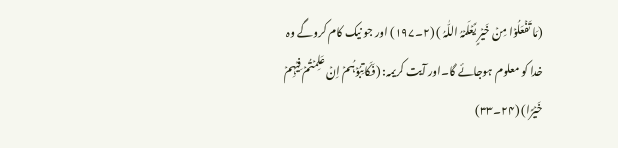(مَا تَفۡعَلُوۡا مِنۡ خَیۡرٍ یَّعۡلَمۡہُ اللّٰہُ ) (۲۔۱۹۷) اور جو نیک کام کروگے وہ خدا کو معلوم ہوجائے گا۔اور آیت کریمہ: (فَکَاتِبُوۡہُمۡ اِنۡ عَلِمۡتُمۡ فِیۡہِمۡ خَیۡرًا) (۲۴۔۳۳)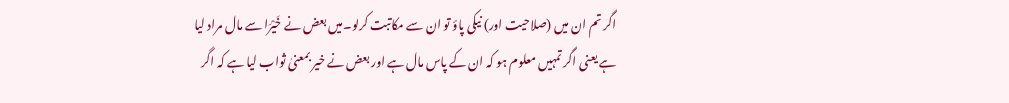اگر تم ان میں (صلاحیت اور) نیکی پاؤ تو ان سے مکاتبت کرلو۔میں بعض نے خَیْرَا سے مال مراد لیا ہے یعنی اگر تمہیں معلوم ہو کہ ان کے پاس مال ہے اور بعض نے خیر بمعنیٰ ثواب لیا ہے کہ اگر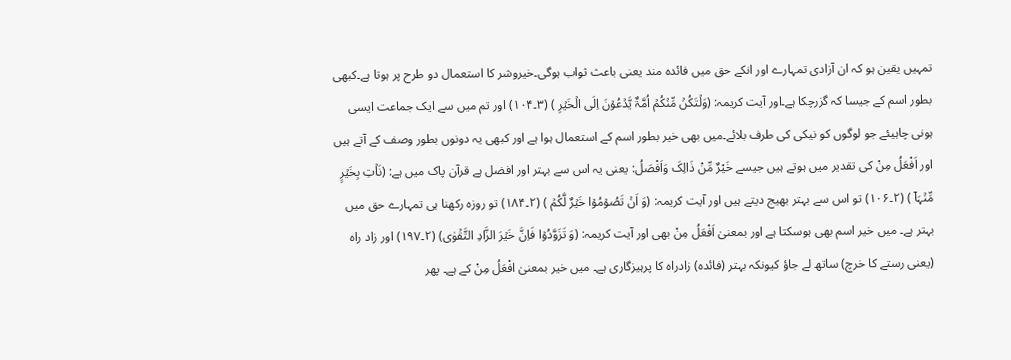تمہیں یقین ہو کہ ان آزادی تمہارے اور انکے حق میں فائدہ مند یعنی باعث ثواب ہوگی۔خیروشر کا استعمال دو طرح پر ہوتا ہے۔کبھی بطور اسم کے جیسا کہ گزرچکا ہے۔اور آیت کریمہ: (وَلۡتَکُنۡ مِّنۡکُمۡ اُمَّۃٌ یَّدۡعُوۡنَ اِلَی الۡخَیۡرِ ) (۳۔۱۰۴) اور تم میں سے ایک جماعت ایسی ہونی چاہیئے جو لوگوں کو نیکی کی طرف بلائے۔میں بھی خیر بطور اسم کے استعمال ہوا ہے اور کبھی یہ دونوں بطور وصف کے آتے ہیں اور اَفْعَلُ مِنْ کی تقدیر میں ہوتے ہیں جیسے خَیْرٌ مِّنْ ذَالِکَ وَاَفْصَلُ: یعنی یہ اس سے بہتر اور افضل ہے قرآن پاک میں ہے: (نَاۡتِ بِخَیۡرٍ مِّنۡہَاۤ ) (۲۔۱۰۶) تو اس سے بہتر بھیج دیتے ہیں اور آیت کریمہ: (وَ اَنۡ تَصُوۡمُوۡا خَیۡرٌ لَّکُمۡ ) (۲۔۱۸۴) تو روزہ رکھنا ہی تمہارے حق میں بہتر ہے۔ میں خیر اسم بھی ہوسکتا ہے اور بمعنیٰ اَفْعَلُ مِنْ بھی اور آیت کریمہ: (وَ تَزَوَّدُوۡا فَاِنَّ خَیۡرَ الزَّادِ التَّقۡوٰی) (۲۔۱۹۷) اور زاد راہ (یعنی رستے کا خرچ) ساتھ لے جاؤ کیونکہ بہتر (فائدہ) زادراہ کا پرہیزگاری ہے۔ میں خیر بمعنیٰ افْعَلُ مِنْ کے ہے۔ پھر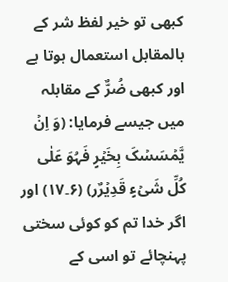کبھی تو خیر لفظ شر کے بالمقابل استعمال ہوتا ہے اور کبھی ضُرٌّ کے مقابلہ میں جیسے فرمایا: (وَ اِنۡ یَّمۡسَسۡکَ بِخَیۡرٍ فَہُوَ عَلٰی کُلِّ شَیۡءٍ قَدِیۡرٌر) (۶۔۱۷) اور اگر خدا تم کو کوئی سختی پہنچائے تو اسی کے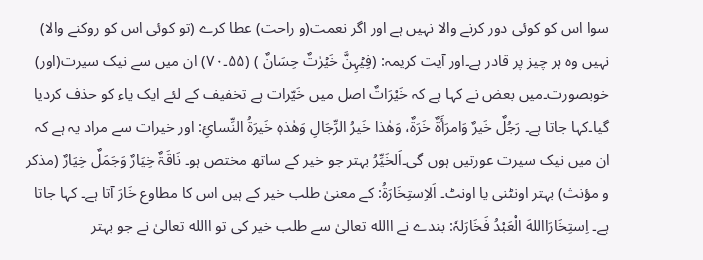سوا اس کو کوئی دور کرنے والا نہیں ہے اور اگر نعمت(و راحت) عطا کرے (تو کوئی اس کو روکنے والا) نہیں وہ ہر چیز پر قادر ہے۔اور آیت کریمہ: (فِیۡہِنَّ خَیۡرٰتٌ حِسَانٌ ) (۵۵۔۷۰) ان میں سے نیک سیرت(اور) خوبصورت۔میں بعض نے کہا ہے کہ خَیْرَاتٌ اصل میں خَیّرات ہے تخفیف کے لئے ایک یاء کو حذف کردیا گیا۔کہا جاتا ہے۔ رَجُلٌ خَیرٌ وَامرَأَۃٌ خَرَۃٌ، وَھٰذا خَیرُ الرِّجَالِ وَھٰذہٖ خَیرَۃُ النِّسائِ: اور خیرات سے مراد یہ ہے کہ ان میں نیک سیرت عورتیں ہوں گی۔اَلخَیِّرُ بہتر جو خیر کے ساتھ مختص ہو۔ نَاقَۃٌ خِیَارٌ وَجَمَلٌ خِیَارٌ (مذکر و مؤنث) بہتر اونٹنی یا اونٹ۔ اَلاِستِخَارَۃُ: کے معنیٰ طلب خیر کے ہیں اس کا مطاوع خَارَ آتا ہے۔ کہا جاتا ہے۔ اِستِخَارَااللهَ الْعَبْدُ فَخَارَلہٗ: بندے نے االله تعالیٰ سے طلب خیر کی تو االله تعالیٰ نے جو بہتر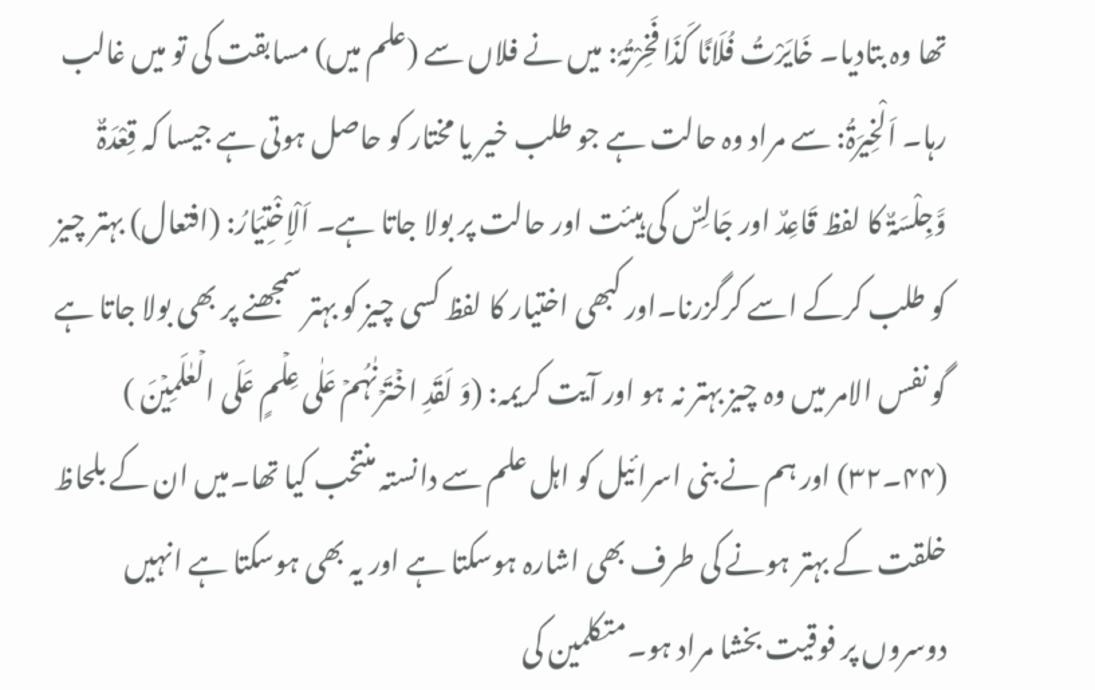تھا وہ بتادیا۔ خَایَرْتُ فُلَانًا کَذَا فَخِرْتُہٗ: میں نے فلاں سے (علم میں) مسابقت کی تو میں غالب رہا۔ اَلْخِیرَۃُ: سے مراد وہ حالت ہے جو طلب خیر یا مختار کو حاصل ہوتی ہے جیسا کہ قِعْدَۃٌ وَّجِلْسَۃٌ کا لفظ قَاعِدٌ اور جَالِسٌ کی ہیئت اور حالت پر بولا جاتا ہے۔ اَلْاِخْتِیَارُ: (افتعال) بہتر چیز کو طلب کرکے اسے کرگزرنا۔اور کبھی اختیار کا لفظ کسی چیز کو بہتر سمجھنے پر بھی بولا جاتا ہے گو نفس الامر میں وہ چیز بہتر نہ ہو اور آیت کریمہ: (وَ لَقَدِ اخۡتَرۡنٰہُمۡ عَلٰی عِلۡمٍ عَلَی الۡعٰلَمِیۡنَ ) (۴۴۔۳۲) اور ہم نے بنی اسرائیل کو اہل علم سے دانستہ منتخب کیا تھا۔میں ان کے بلحاظ خلقت کے بہتر ہونے کی طرف بھی اشارہ ہوسکتا ہے اور یہ بھی ہوسکتا ہے انہیں دوسروں پر فوقیت بخشا مراد ہو۔متکلمین کی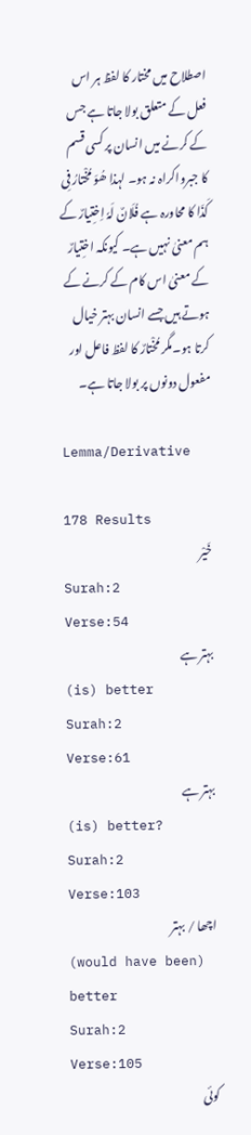اصطلاح میں مختار کا لفظ ہر اس فعل کے متعلق بولا جاتا ہے جس کے کرنے میں انسان پر کسی قسم کا جبرواکراہ نہ ہو۔ لہذا ھُوَ مُخْتارُ فِی کَذَا کا محاورہ ہے فُلَانٌ لَہٗ اِختِیارٌ کے ہم معنیٰ نہیں ہے۔ کیونکہ اختِیارٌ کے معنیٰ اس کام کے کرنے کے ہوتے ہیں جسے انسان بہتر خیال کرتا ہو۔مگر مُخْتارٌ کا لفظ فاعل اور مفعول دونوں پر بولا جاتا ہے۔

Lemma/Derivative

178 Results
خَيْر
Surah:2
Verse:54
بہتر ہے
(is) better
Surah:2
Verse:61
بہتر ہے
(is) better?
Surah:2
Verse:103
اچھا / بہتر
(would have been) better
Surah:2
Verse:105
کوئی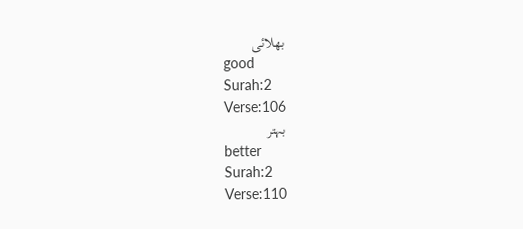بھلائی
good
Surah:2
Verse:106
بہتر
better
Surah:2
Verse:110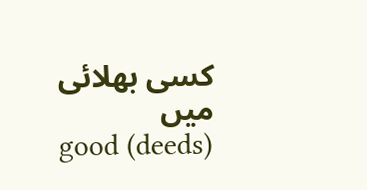کسی بھلائی میں
good (deeds)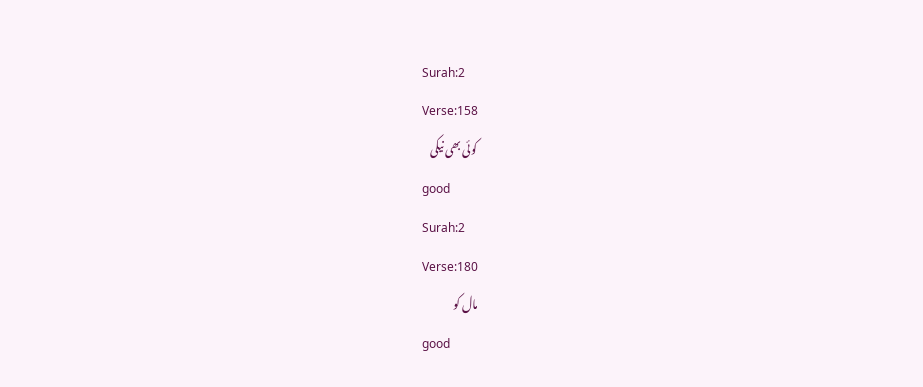Surah:2
Verse:158
کوئی بھی نیکی
good
Surah:2
Verse:180
مال کو
good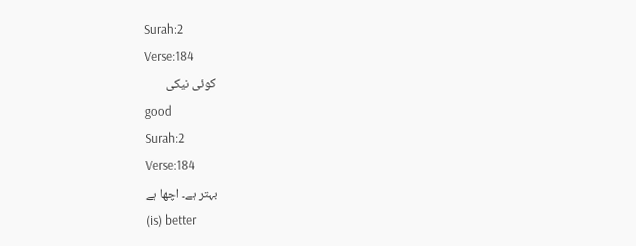Surah:2
Verse:184
کوئی نیکی
good
Surah:2
Verse:184
بہتر ہے۔ اچھا ہے
(is) better